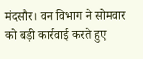मंदसौर। वन विभाग ने सोमवार को बड़ी कार्रवाई करते हुए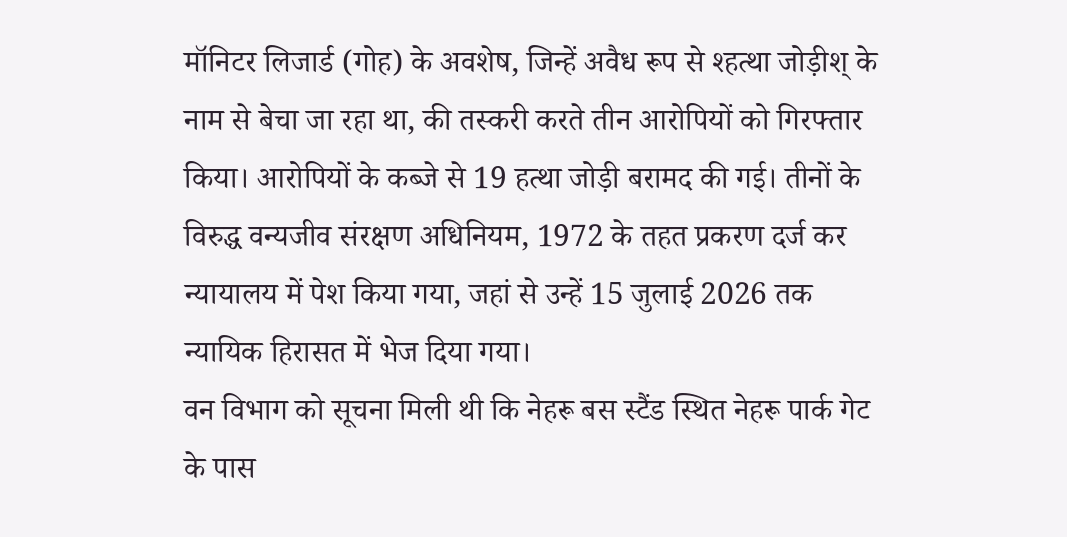मॉनिटर लिजार्ड (गोह) के अवशेष, जिन्हें अवैध रूप से श्हत्था जोड़ीश् के नाम से बेचा जा रहा था, की तस्करी करते तीन आरोपियों को गिरफ्तार किया। आरोपियों के कब्जे से 19 हत्था जोड़ी बरामद की गई। तीनों के विरुद्ध वन्यजीव संरक्षण अधिनियम, 1972 के तहत प्रकरण दर्ज कर न्यायालय में पेश किया गया, जहां से उन्हें 15 जुलाई 2026 तक न्यायिक हिरासत में भेज दिया गया।
वन विभाग को सूचना मिली थी कि नेहरू बस स्टैंड स्थित नेहरू पार्क गेट के पास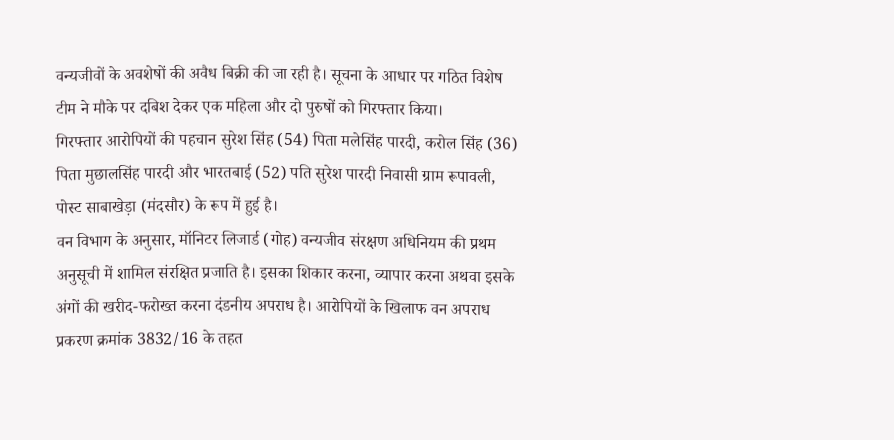वन्यजीवों के अवशेषों की अवैध बिक्री की जा रही है। सूचना के आधार पर गठित विशेष टीम ने मौके पर दबिश देकर एक महिला और दो पुरुषों को गिरफ्तार किया।
गिरफ्तार आरोपियों की पहचान सुरेश सिंह (54) पिता मलेसिंह पारदी, करोल सिंह (36) पिता मुछालसिंह पारदी और भारतबाई (52) पति सुरेश पारदी निवासी ग्राम रूपावली, पोस्ट साबाखेड़ा (मंदसौर) के रूप में हुई है।
वन विभाग के अनुसार, मॉनिटर लिजार्ड (गोह) वन्यजीव संरक्षण अधिनियम की प्रथम अनुसूची में शामिल संरक्षित प्रजाति है। इसका शिकार करना, व्यापार करना अथवा इसके अंगों की खरीद-फरोख्त करना दंडनीय अपराध है। आरोपियों के खिलाफ वन अपराध प्रकरण क्रमांक 3832/16 के तहत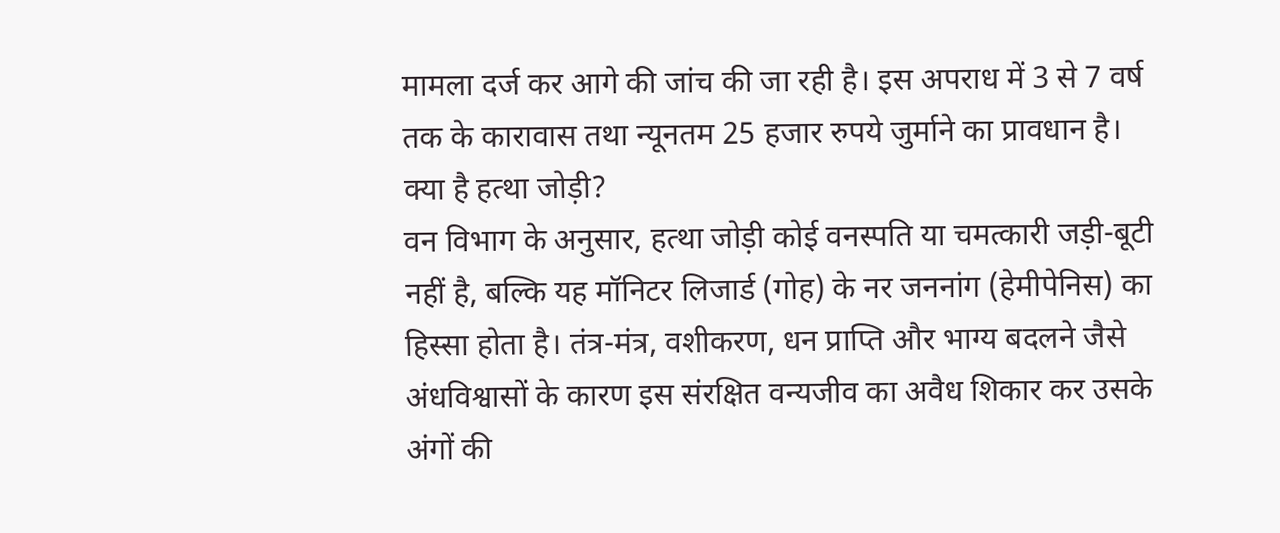मामला दर्ज कर आगे की जांच की जा रही है। इस अपराध में 3 से 7 वर्ष तक के कारावास तथा न्यूनतम 25 हजार रुपये जुर्माने का प्रावधान है।
क्या है हत्था जोड़ी?
वन विभाग के अनुसार, हत्था जोड़ी कोई वनस्पति या चमत्कारी जड़ी-बूटी नहीं है, बल्कि यह मॉनिटर लिजार्ड (गोह) के नर जननांग (हेमीपेनिस) का हिस्सा होता है। तंत्र-मंत्र, वशीकरण, धन प्राप्ति और भाग्य बदलने जैसे अंधविश्वासों के कारण इस संरक्षित वन्यजीव का अवैध शिकार कर उसके अंगों की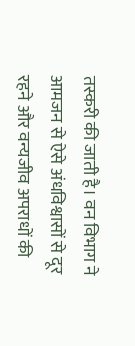तस्करी की जाती है। वन विभाग ने आमजन से ऐसे अंधविश्वासों से दूर रहने और वन्यजीव अपराधों की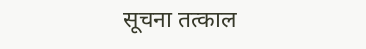सूचना तत्काल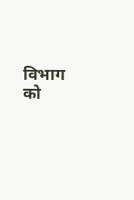विभाग को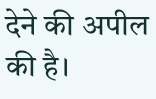देने की अपील की है।